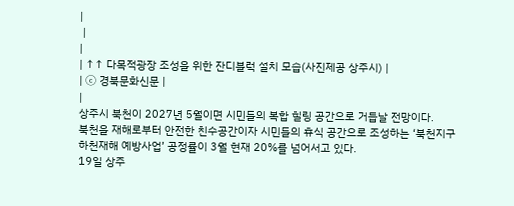|
 |
|
| ↑↑ 다목적광장 조성을 위한 잔디블럭 설치 모습(사진제공 상주시) |
| ⓒ 경북문화신문 |
|
상주시 북천이 2027년 5월이면 시민들의 복합 힐링 공간으로 거듭날 전망이다.
북천을 재해로부터 안전한 친수공간이자 시민들의 휴식 공간으로 조성하는 ‘북천지구 하천재해 예방사업’ 공정률이 3월 현재 20%를 넘어서고 있다.
19일 상주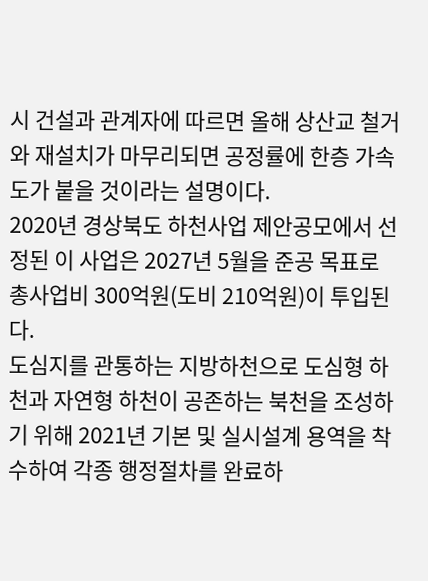시 건설과 관계자에 따르면 올해 상산교 철거와 재설치가 마무리되면 공정률에 한층 가속도가 붙을 것이라는 설명이다.
2020년 경상북도 하천사업 제안공모에서 선정된 이 사업은 2027년 5월을 준공 목표로 총사업비 300억원(도비 210억원)이 투입된다.
도심지를 관통하는 지방하천으로 도심형 하천과 자연형 하천이 공존하는 북천을 조성하기 위해 2021년 기본 및 실시설계 용역을 착수하여 각종 행정절차를 완료하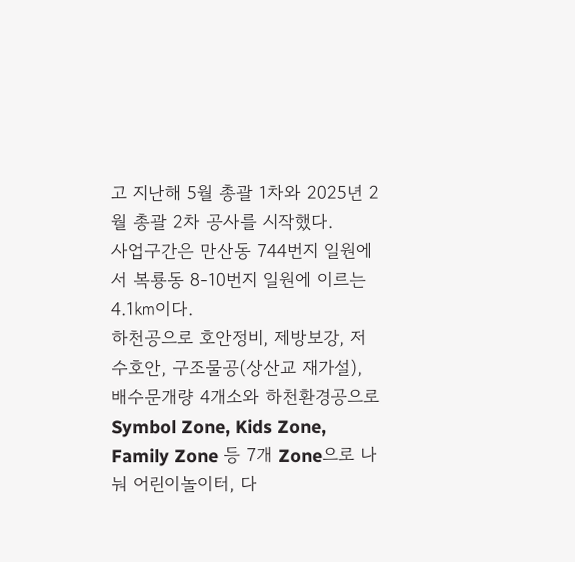고 지난해 5월 총괄 1차와 2025년 2월 총괄 2차 공사를 시작했다.
사업구간은 만산동 744번지 일원에서 복룡동 8-10번지 일원에 이르는 4.1㎞이다.
하천공으로 호안정비, 제방보강, 저수호안, 구조물공(상산교 재가설), 배수문개량 4개소와 하천환경공으로 Symbol Zone, Kids Zone, Family Zone 등 7개 Zone으로 나눠 어린이놀이터, 다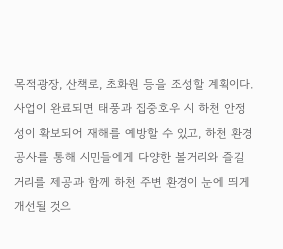목적광장, 산책로, 초화원 등을 조성할 계획이다.
사업이 완료되면 태풍과 집중호우 시 하천 안정성이 확보되어 재해를 예방할 수 있고, 하천 환경공사를 통해 시민들에게 다양한 볼거리와 즐길 거리를 제공과 함께 하천 주변 환경이 눈에 띄게 개선될 것으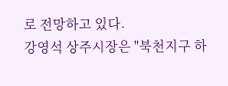로 전망하고 있다.
강영석 상주시장은 "북천지구 하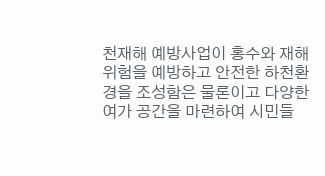천재해 예방사업이 홍수와 재해 위험을 예방하고 안전한 하천환경을 조성함은 물론이고 다양한 여가 공간을 마련하여 시민들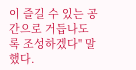이 즐길 수 있는 공간으로 거듭나도록 조성하겠다" 말했다.